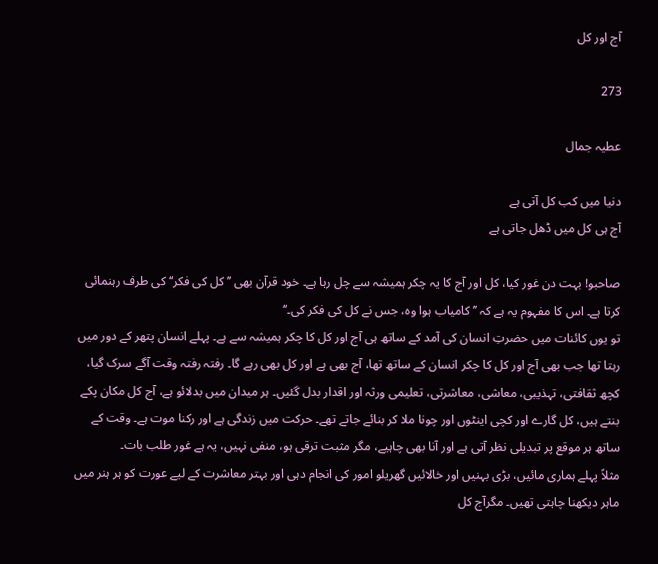آج اور کل

273

عطیہ جمال

دنیا میں کب کل آتی ہے
آج ہی کل میں ڈھل جاتی ہے

صاحبو! بہت دن غور کیا، کل اور آج کا یہ چکر ہمیشہ سے چل رہا ہے۔ خود قرآن بھی ’’کل کی فکر‘‘ کی طرف رہنمائی کرتا ہے۔ اس کا مفہوم یہ ہے کہ ’’کامیاب ہوا وہ، جس نے کل کی فکر کی۔‘‘
تو یوں کائنات میں حضرتِ انسان کی آمد کے ساتھ ہی آج اور کل کا چکر ہمیشہ سے ہے۔ پہلے انسان پتھر کے دور میں رہتا تھا جب بھی آج اور کل کا چکر انسان کے ساتھ تھا، آج بھی ہے اور کل بھی رہے گا۔ رفتہ رفتہ وقت آگے سرک گیا، کچھ ثقافتی، تہذیبی، معاشی، معاشرتی، تعلیمی ورثہ اور اقدار بدل گئیں۔ ہر میدان میں بدلائو ہے، آج کل مکان پکے بنتے ہیں، کل گارے اور کچی اینٹوں اور چونا ملا کر بنائے جاتے تھے۔ حرکت میں زندگی ہے اور رکنا موت ہے۔ وقت کے ساتھ ہر موقع پر تبدیلی نظر آتی ہے اور آنا بھی چاہیے، مگر مثبت ترقی ہو، منفی نہیں، یہ ہے غور طلب بات۔
مثلاً پہلے ہماری مائیں، بڑی بہنیں اور خالائیں گھریلو امور کی انجام دہی اور بہتر معاشرت کے لیے عورت کو ہر ہنر میں ماہر دیکھنا چاہتی تھیں۔ مگرآج کل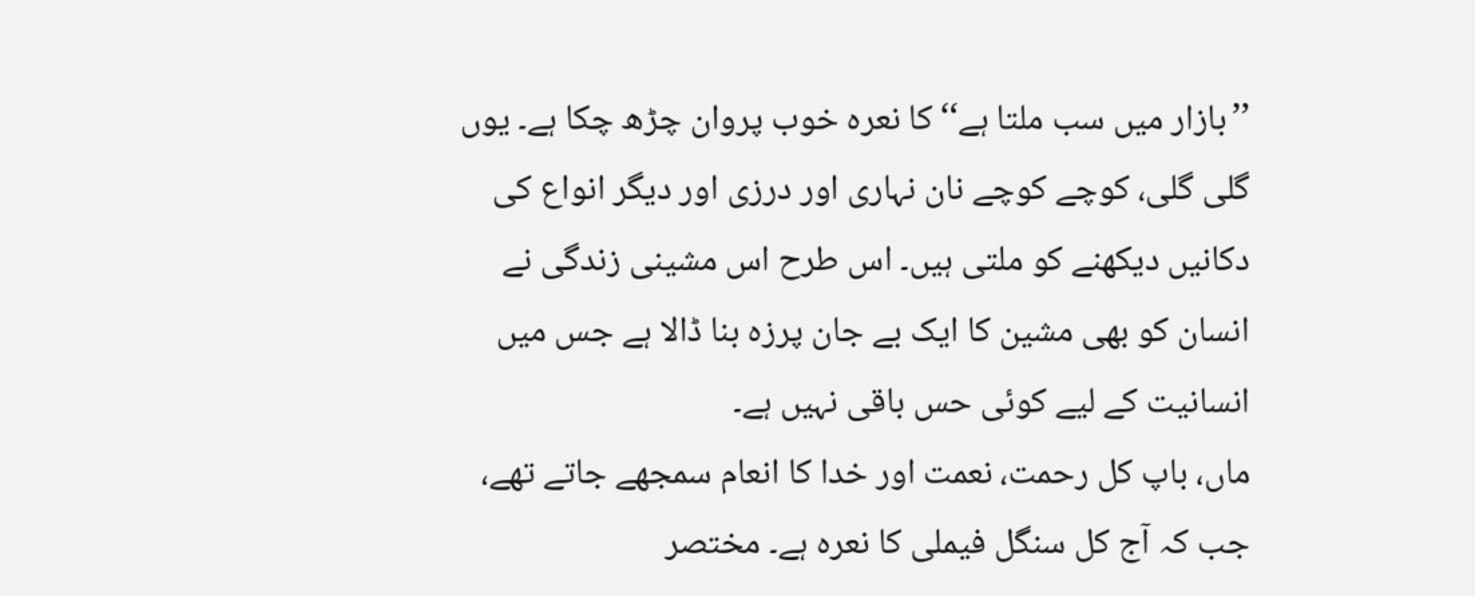’’بازار میں سب ملتا ہے‘‘ کا نعرہ خوب پروان چڑھ چکا ہے۔ یوں گلی گلی، کوچے کوچے نان نہاری اور درزی اور دیگر انواع کی دکانیں دیکھنے کو ملتی ہیں۔ اس طرح اس مشینی زندگی نے انسان کو بھی مشین کا ایک بے جان پرزہ بنا ڈالا ہے جس میں انسانیت کے لیے کوئی حس باقی نہیں ہے۔
ماں، باپ کل رحمت، نعمت اور خدا کا انعام سمجھے جاتے تھے، جب کہ آج کل سنگل فیملی کا نعرہ ہے۔ مختصر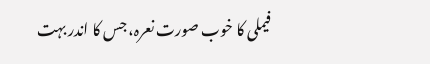فیملی کا خوب صورت نعرہ، جس کا اندر بہت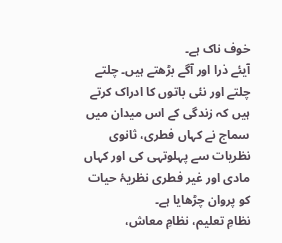خوف ناک ہے۔
آیئے ذرا اور آگے بڑھتے ہیں۔ چلتے چلتے اور نئی باتوں کا ادراک کرتے ہیں کہ زندگی کے اس میدان میں سماج نے کہاں فطری، ثانوی نظریات سے پہلوتہی کی اور کہاں مادی اور غیر فطری نظریۂ حیات کو پروان چڑھایا ہے۔
نظامِ تعلیم، نظامِ معاش،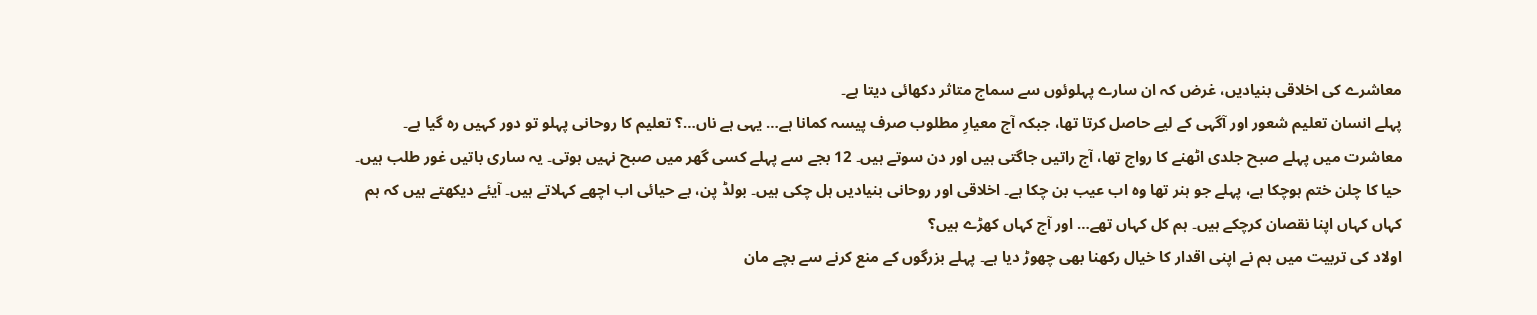معاشرے کی اخلاقی بنیادیں، غرض کہ ان سارے پہلوئوں سے سماج متاثر دکھائی دیتا ہے۔
پہلے انسان تعلیم شعور اور آگہی کے لیے حاصل کرتا تھا، جبکہ آج معیارِ مطلوب صرف پیسہ کمانا ہے… یہی ہے ناں…؟ تعلیم کا روحانی پہلو تو دور کہیں رہ گیا ہے۔
معاشرت میں پہلے صبح جلدی اٹھنے کا رواج تھا، آج راتیں جاگتی ہیں اور دن سوتے ہیں۔ 12 بجے سے پہلے کسی گھر میں صبح نہیں ہوتی۔ یہ ساری باتیں غور طلب ہیں۔
حیا کا چلن ختم ہوچکا ہے، پہلے جو ہنر تھا وہ اب عیب بن چکا ہے۔ اخلاقی اور روحانی بنیادیں ہل چکی ہیں۔ بولڈ پن، بے حیائی اب اچھے کہلاتے ہیں۔ آیئے دیکھتے ہیں کہ ہم کہاں کہاں اپنا نقصان کرچکے ہیں۔ ہم کل کہاں تھے… اور آج کہاں کھڑے ہیں؟
اولاد کی تربیت میں ہم نے اپنی اقدار کا خیال رکھنا بھی چھوڑ دیا ہے۔ پہلے بزرگوں کے منع کرنے سے بچے مان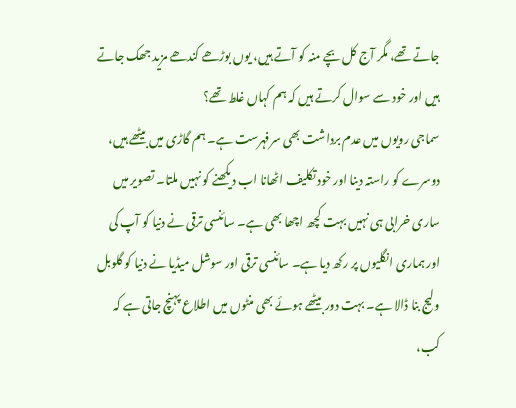جاتے تھے، مگر آج کل بچے منہ کو آتے ہیں، یوں بوڑھے کندھے مزید جھک جاتے ہیں اور خود سے سوال کرتے ہیں کہ ہم کہاں غلط تھے؟
سماجی رویوں میں عدم برداشت بھی سرفہرست ہے۔ ہم گاڑی میں بیٹھے ہیں، دوسرے کو راستہ دینا اور خود تکلیف اٹھانا اب دیکھنے کو نہیں ملتا۔ تصویر میں ساری خرابی ہی نہیں بہت کچھ اچھا بھی ہے۔ سائنسی ترقی نے دنیا کو آپ کی اور ہماری انگلیوں پر رکھ دیا ہے۔ سائنسی ترقی اور سوشل میڈیا نے دنیا کو گلوبل ولیج بنا ڈالا ہے۔ بہت دور بیٹھے ہوئے بھی منٹوں میں اطلاع پہنچ جاتی ہے کہ کب،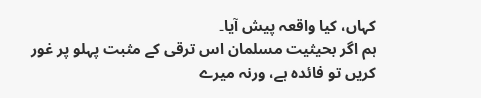کہاں، کیا واقعہ پیش آیا۔
ہم اگر بحیثیت مسلمان اس ترقی کے مثبت پہلو پر غور کریں تو فائدہ ہے، ورنہ میرے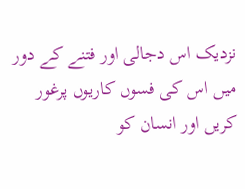نزدیک اس دجالی اور فتنے کے دور میں اس کی فسوں کاریوں پرغور کریں اور انسان کو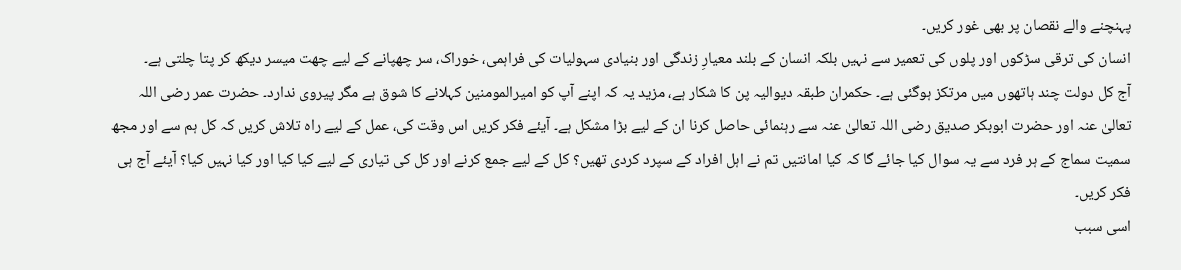پہنچنے والے نقصان پر بھی غور کریں۔
انسان کی ترقی سڑکوں اور پلوں کی تعمیر سے نہیں بلکہ انسان کے بلند معیارِ زندگی اور بنیادی سہولیات کی فراہمی، خوراک، سر چھپانے کے لیے چھت میسر دیکھ کر پتا چلتی ہے۔
آج کل دولت چند ہاتھوں میں مرتکز ہوگئی ہے۔ حکمران طبقہ دیوالیہ پن کا شکار ہے، مزید یہ کہ اپنے آپ کو امیرالمومنین کہلانے کا شوق ہے مگر پیروی ندارد۔ حضرت عمر رضی اللہ تعالیٰ عنہ اور حضرت ابوبکر صدیق رضی اللہ تعالیٰ عنہ سے رہنمائی حاصل کرنا ان کے لیے بڑا مشکل ہے۔ آیئے فکر کریں اس وقت کی، عمل کے لیے راہ تلاش کریں کہ کل ہم سے اور مجھ سمیت سماج کے ہر فرد سے یہ سوال کیا جائے گا کہ کیا امانتیں تم نے اہل افراد کے سپرد کردی تھیں؟ کل کے لیے جمع کرنے اور کل کی تیاری کے لیے کیا کیا اور کیا نہیں کیا؟ آیئے آج ہی فکر کریں۔
اسی سبب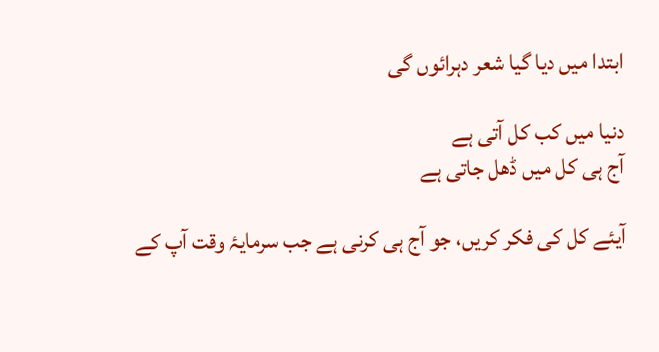ابتدا میں دیا گیا شعر دہرائوں گی

دنیا میں کب کل آتی ہے
آج ہی کل میں ڈھل جاتی ہے

آیئے کل کی فکر کریں، جو آج ہی کرنی ہے جب سرمایۂ وقت آپ کے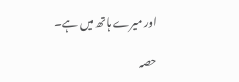اور میرے ہاتھ میں ہے۔

حصہ